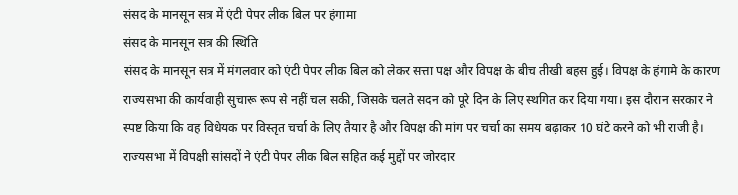संसद के मानसून सत्र में एंटी पेपर लीक बिल पर हंगामा
संसद के मानसून सत्र की स्थिति
संसद के मानसून सत्र में मंगलवार को एंटी पेपर लीक बिल को लेकर सत्ता पक्ष और विपक्ष के बीच तीखी बहस हुई। विपक्ष के हंगामे के कारण राज्यसभा की कार्यवाही सुचारू रूप से नहीं चल सकी, जिसके चलते सदन को पूरे दिन के लिए स्थगित कर दिया गया। इस दौरान सरकार ने स्पष्ट किया कि वह विधेयक पर विस्तृत चर्चा के लिए तैयार है और विपक्ष की मांग पर चर्चा का समय बढ़ाकर 10 घंटे करने को भी राजी है।
राज्यसभा में विपक्षी सांसदों ने एंटी पेपर लीक बिल सहित कई मुद्दों पर जोरदार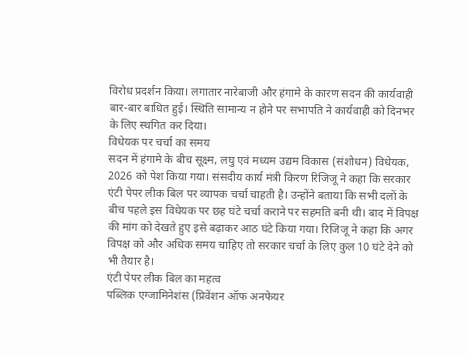विरोध प्रदर्शन किया। लगातार नारेबाजी और हंगामे के कारण सदन की कार्यवाही बार-बार बाधित हुई। स्थिति सामान्य न होने पर सभापति ने कार्यवाही को दिनभर के लिए स्थगित कर दिया।
विधेयक पर चर्चा का समय
सदन में हंगामे के बीच सूक्ष्म, लघु एवं मध्यम उद्यम विकास (संशोधन) विधेयक, 2026 को पेश किया गया। संसदीय कार्य मंत्री किरण रिजिजू ने कहा कि सरकार एंटी पेपर लीक बिल पर व्यापक चर्चा चाहती है। उन्होंने बताया कि सभी दलों के बीच पहले इस विधेयक पर छह घंटे चर्चा कराने पर सहमति बनी थी। बाद में विपक्ष की मांग को देखते हुए इसे बढ़ाकर आठ घंटे किया गया। रिजिजू ने कहा कि अगर विपक्ष को और अधिक समय चाहिए तो सरकार चर्चा के लिए कुल 10 घंटे देने को भी तैयार है।
एंटी पेपर लीक बिल का महत्व
पब्लिक एग्जामिनेशंस (प्रिवेंशन ऑफ अनफेयर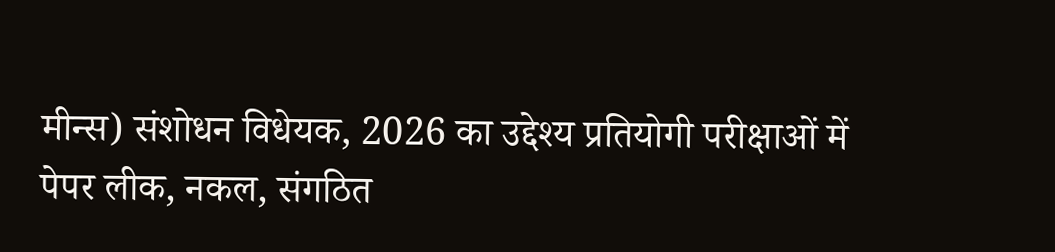मीन्स) संशोधन विधेयक, 2026 का उद्देश्य प्रतियोगी परीक्षाओं में पेपर लीक, नकल, संगठित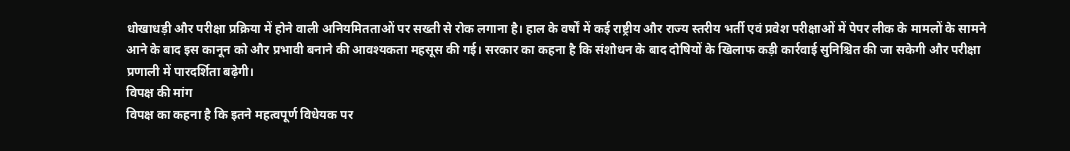धोखाधड़ी और परीक्षा प्रक्रिया में होने वाली अनियमितताओं पर सख्ती से रोक लगाना है। हाल के वर्षों में कई राष्ट्रीय और राज्य स्तरीय भर्ती एवं प्रवेश परीक्षाओं में पेपर लीक के मामलों के सामने आने के बाद इस कानून को और प्रभावी बनाने की आवश्यकता महसूस की गई। सरकार का कहना है कि संशोधन के बाद दोषियों के खिलाफ कड़ी कार्रवाई सुनिश्चित की जा सकेगी और परीक्षा प्रणाली में पारदर्शिता बढ़ेगी।
विपक्ष की मांग
विपक्ष का कहना है कि इतने महत्वपूर्ण विधेयक पर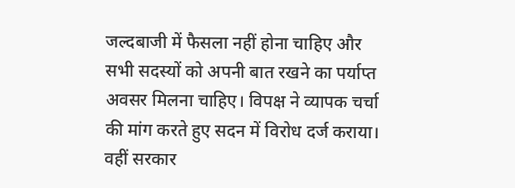जल्दबाजी में फैसला नहीं होना चाहिए और सभी सदस्यों को अपनी बात रखने का पर्याप्त अवसर मिलना चाहिए। विपक्ष ने व्यापक चर्चा की मांग करते हुए सदन में विरोध दर्ज कराया। वहीं सरकार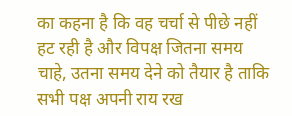का कहना है कि वह चर्चा से पीछे नहीं हट रही है और विपक्ष जितना समय चाहे, उतना समय देने को तैयार है ताकि सभी पक्ष अपनी राय रख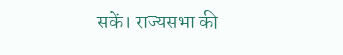सकें। राज्यसभा की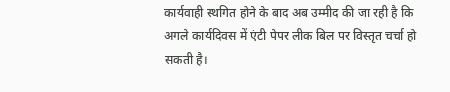कार्यवाही स्थगित होने के बाद अब उम्मीद की जा रही है कि अगले कार्यदिवस में एंटी पेपर लीक बिल पर विस्तृत चर्चा हो सकती है।